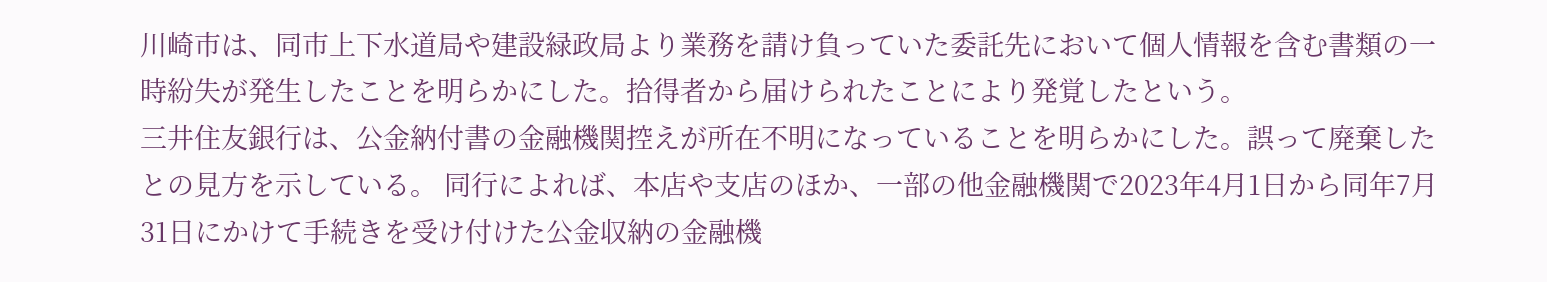川崎市は、同市上下水道局や建設緑政局より業務を請け負っていた委託先において個人情報を含む書類の一時紛失が発生したことを明らかにした。拾得者から届けられたことにより発覚したという。
三井住友銀行は、公金納付書の金融機関控えが所在不明になっていることを明らかにした。誤って廃棄したとの見方を示している。 同行によれば、本店や支店のほか、一部の他金融機関で2023年4月1日から同年7月31日にかけて手続きを受け付けた公金収納の金融機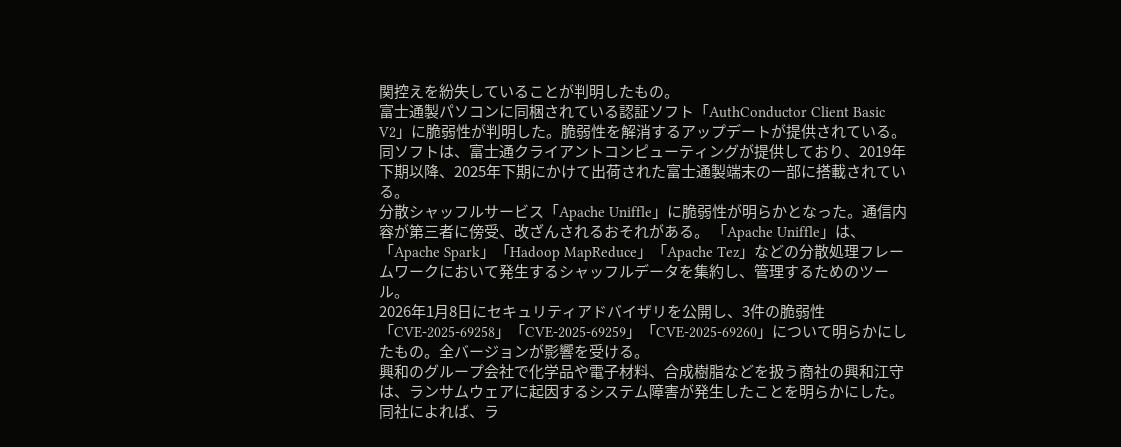関控えを紛失していることが判明したもの。
富士通製パソコンに同梱されている認証ソフト「AuthConductor Client Basic V2」に脆弱性が判明した。脆弱性を解消するアップデートが提供されている。 同ソフトは、富士通クライアントコンピューティングが提供しており、2019年下期以降、2025年下期にかけて出荷された富士通製端末の一部に搭載されている。
分散シャッフルサービス「Apache Uniffle」に脆弱性が明らかとなった。通信内容が第三者に傍受、改ざんされるおそれがある。 「Apache Uniffle」は、「Apache Spark」「Hadoop MapReduce」「Apache Tez」などの分散処理フレームワークにおいて発生するシャッフルデータを集約し、管理するためのツール。
2026年1月8日にセキュリティアドバイザリを公開し、3件の脆弱性「CVE-2025-69258」「CVE-2025-69259」「CVE-2025-69260」について明らかにしたもの。全バージョンが影響を受ける。
興和のグループ会社で化学品や電子材料、合成樹脂などを扱う商社の興和江守は、ランサムウェアに起因するシステム障害が発生したことを明らかにした。 同社によれば、ラ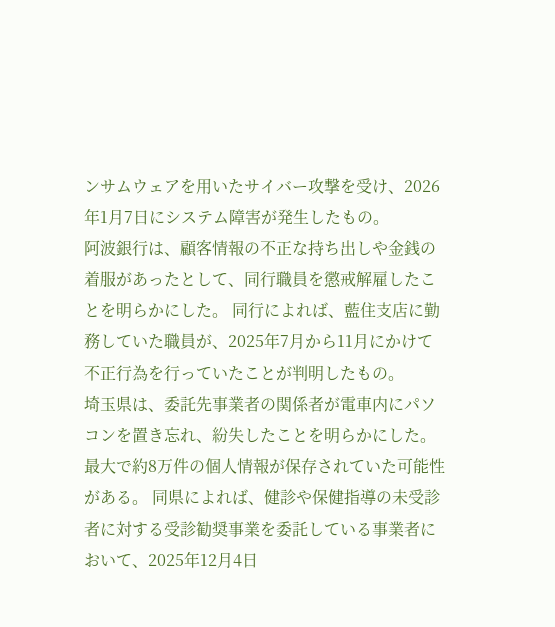ンサムウェアを用いたサイバー攻撃を受け、2026年1月7日にシステム障害が発生したもの。
阿波銀行は、顧客情報の不正な持ち出しや金銭の着服があったとして、同行職員を懲戒解雇したことを明らかにした。 同行によれば、藍住支店に勤務していた職員が、2025年7月から11月にかけて不正行為を行っていたことが判明したもの。
埼玉県は、委託先事業者の関係者が電車内にパソコンを置き忘れ、紛失したことを明らかにした。最大で約8万件の個人情報が保存されていた可能性がある。 同県によれば、健診や保健指導の未受診者に対する受診勧奨事業を委託している事業者において、2025年12月4日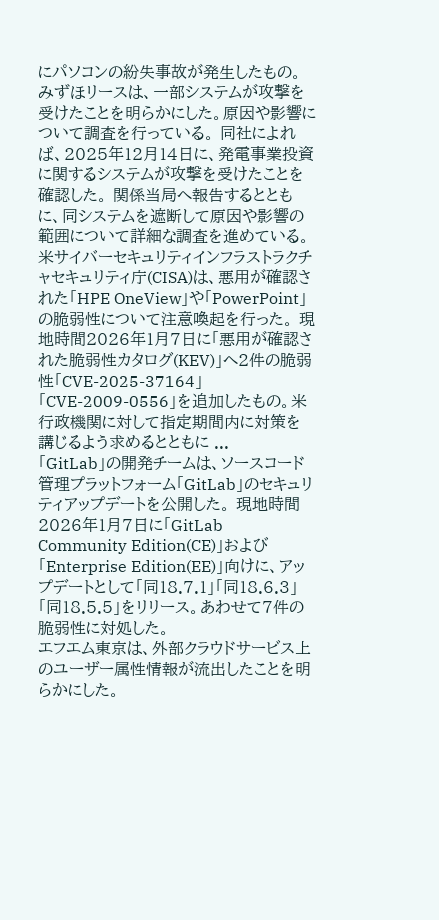にパソコンの紛失事故が発生したもの。
みずほリースは、一部システムが攻撃を受けたことを明らかにした。原因や影響について調査を行っている。 同社によれば、2025年12月14日に、発電事業投資に関するシステムが攻撃を受けたことを確認した。 関係当局へ報告するとともに、同システムを遮断して原因や影響の範囲について詳細な調査を進めている。
米サイバーセキュリティインフラストラクチャセキュリティ庁(CISA)は、悪用が確認された「HPE OneView」や「PowerPoint」の脆弱性について注意喚起を行った。 現地時間2026年1月7日に「悪用が確認された脆弱性カタログ(KEV)」へ2件の脆弱性「CVE-2025-37164」「CVE-2009-0556」を追加したもの。米行政機関に対して指定期間内に対策を講じるよう求めるとともに ...
「GitLab」の開発チームは、ソースコード管理プラットフォーム「GitLab」のセキュリティアップデートを公開した。 現地時間2026年1月7日に「GitLab Community Edition(CE)」および「Enterprise Edition(EE)」向けに、アップデートとして「同18.7.1」「同18.6.3」「同18.5.5」をリリース。あわせて7件の脆弱性に対処した。
エフエム東京は、外部クラウドサービス上のユーザー属性情報が流出したことを明らかにした。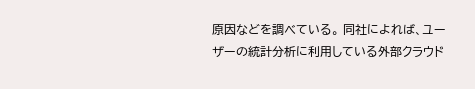原因などを調べている。 同社によれば、ユーザーの統計分析に利用している外部クラウド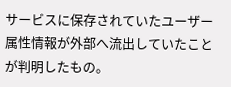サービスに保存されていたユーザー属性情報が外部へ流出していたことが判明したもの。